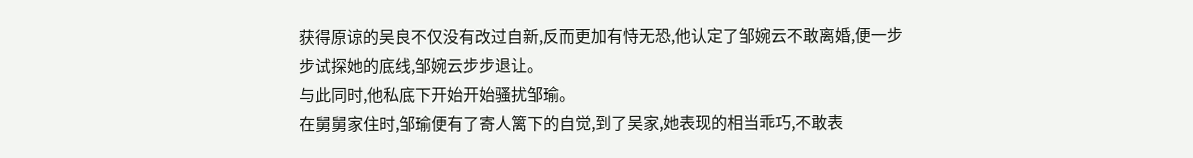获得原谅的吴良不仅没有改过自新,反而更加有恃无恐,他认定了邹婉云不敢离婚,便一步步试探她的底线,邹婉云步步退让。
与此同时,他私底下开始开始骚扰邹瑜。
在舅舅家住时,邹瑜便有了寄人篱下的自觉,到了吴家,她表现的相当乖巧,不敢表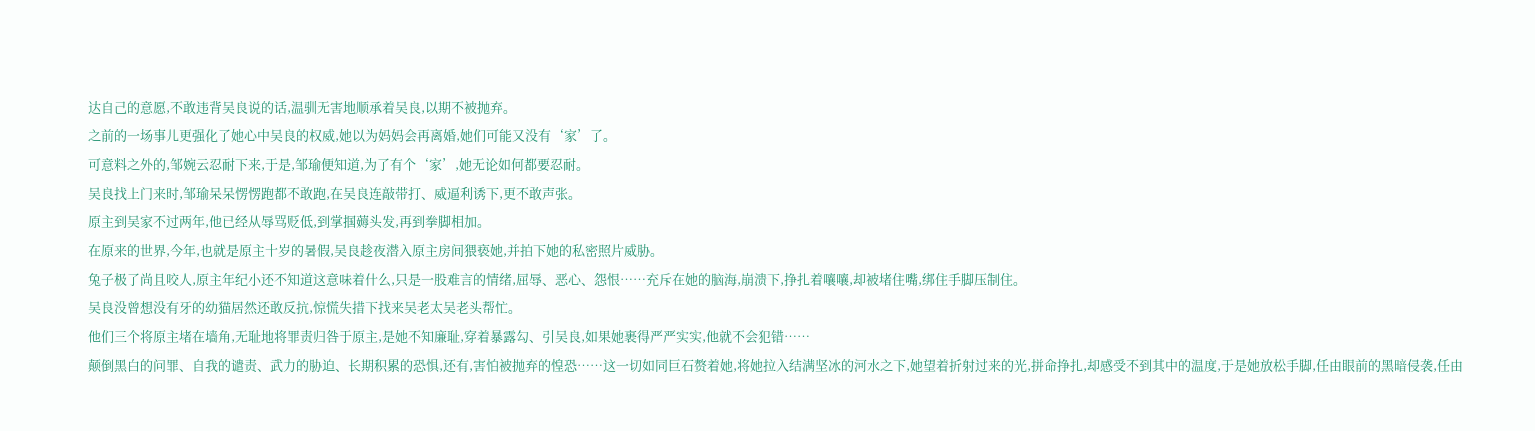达自己的意愿,不敢违背吴良说的话,温驯无害地顺承着吴良,以期不被抛弃。
之前的一场事儿更强化了她心中吴良的权威,她以为妈妈会再离婚,她们可能又没有‘家’了。
可意料之外的,邹婉云忍耐下来,于是,邹瑜便知道,为了有个‘家’,她无论如何都要忍耐。
吴良找上门来时,邹瑜呆呆愣愣跑都不敢跑,在吴良连敲带打、威逼利诱下,更不敢声张。
原主到吴家不过两年,他已经从辱骂贬低,到掌掴薅头发,再到拳脚相加。
在原来的世界,今年,也就是原主十岁的暑假,吴良趁夜潜入原主房间猥亵她,并拍下她的私密照片威胁。
兔子极了尚且咬人,原主年纪小还不知道这意味着什么,只是一股难言的情绪,屈辱、恶心、怨恨……充斥在她的脑海,崩溃下,挣扎着嚷嚷,却被堵住嘴,绑住手脚压制住。
吴良没曾想没有牙的幼猫居然还敢反抗,惊慌失措下找来吴老太吴老头帮忙。
他们三个将原主堵在墙角,无耻地将罪责归咎于原主,是她不知廉耻,穿着暴露勾、引吴良,如果她裹得严严实实,他就不会犯错……
颠倒黑白的问罪、自我的谴责、武力的胁迫、长期积累的恐惧,还有,害怕被抛弃的惶恐……这一切如同巨石赘着她,将她拉入结满坚冰的河水之下,她望着折射过来的光,拼命挣扎,却感受不到其中的温度,于是她放松手脚,任由眼前的黑暗侵袭,任由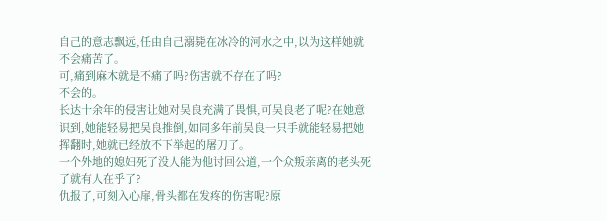自己的意志飘远,任由自己溺毙在冰冷的河水之中,以为这样她就不会痛苦了。
可,痛到麻木就是不痛了吗?伤害就不存在了吗?
不会的。
长达十余年的侵害让她对吴良充满了畏惧,可吴良老了呢?在她意识到,她能轻易把吴良推倒,如同多年前吴良一只手就能轻易把她挥翻时,她就已经放不下举起的屠刀了。
一个外地的媳妇死了没人能为他讨回公道,一个众叛亲离的老头死了就有人在乎了?
仇报了,可刻入心扉,骨头都在发疼的伤害呢?原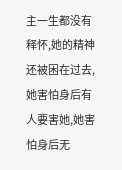主一生都没有释怀,她的精神还被困在过去,她害怕身后有人要害她,她害怕身后无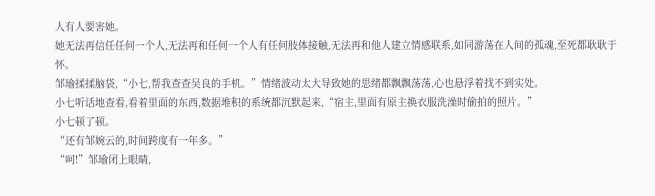人有人要害她。
她无法再信任任何一个人,无法再和任何一个人有任何肢体接触,无法再和他人建立情感联系,如同游荡在人间的孤魂,至死都耿耿于怀。
邹瑜揉揉脑袋,“小七,帮我查查吴良的手机。”情绪波动太大导致她的思绪都飘飘荡荡,心也悬浮着找不到实处。
小七听话地查看,看着里面的东西,数据堆积的系统都沉默起来,“宿主,里面有原主换衣服洗澡时偷拍的照片。”
小七顿了顿。
“还有邹婉云的,时间跨度有一年多。”
“呵!”邹瑜闭上眼睛,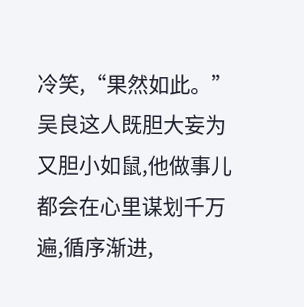冷笑,“果然如此。”
吴良这人既胆大妄为又胆小如鼠,他做事儿都会在心里谋划千万遍,循序渐进,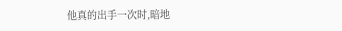他真的出手一次时,暗地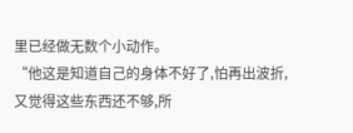里已经做无数个小动作。
“他这是知道自己的身体不好了,怕再出波折,又觉得这些东西还不够,所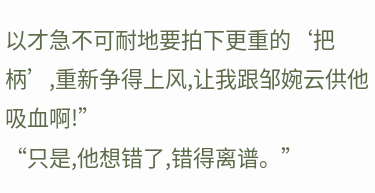以才急不可耐地要拍下更重的‘把柄’,重新争得上风,让我跟邹婉云供他吸血啊!”
“只是,他想错了,错得离谱。”